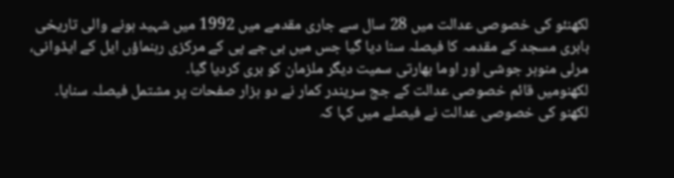لکھنئو کی خصوصی عدالت میں 28 سال سے جاری مقدمے میں 1992 میں شہید ہونے والی تاريخی بابری مسجد کے مقدمہ کا فیصلہ سنا دیا گیا جس میں بی جے پی کے مرکزی رہنماؤں ایل کے ایڈوانی، مرلی منوہر جوشی اور اوما بھارتی سمیت دیگر ملزمان کو بری کردیا گیا۔
لکھنومیں قائم خصوصی عدالت کے جج سریندر کمار نے دو ہزار صفحات پر مشتمل فیصلہ سنایا۔
لکھنو کی خصوصی عدالت نے فیصلے میں کہا کہ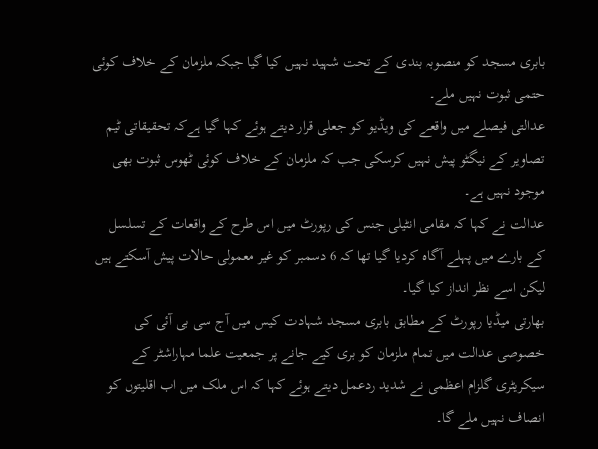بابری مسجد کو منصوبہ بندی کے تحت شہید نہیں کیا گیا جبکہ ملزمان کے خلاف کوئی حتمی ثبوت نہیں ملے۔
عدالتی فیصلے میں واقعے کی ویڈیو کو جعلی قرار دیتے ہوئے کہا گیا ہےکہ تحقیقاتی ٹیم تصاویر کے نیگٹو پیش نہیں کرسکی جب کہ ملزمان کے خلاف کوئی ٹھوس ثبوت بھی موجود نہیں ہے۔
عدالت نے کہا کہ مقامی انٹیلی جنس کی رپورٹ میں اس طرح کے واقعات کے تسلسل کے بارے میں پہلے آگاہ کردیا گیا تھا کہ 6 دسمبر کو غیر معمولی حالات پیش آسکتے ہیں لیکن اسے نظر انداز کیا گیا۔
بھارتی میڈیا رپورٹ کے مطابق بابری مسجد شہادت کیس میں آج سی بی آئی کی خصوصی عدالت میں تمام ملزمان کو بری کیے جانے پر جمعیت علما مہاراشٹر کے سیکریٹری گلزام اعظمی نے شدید ردعمل دیتے ہوئے کہا کہ اس ملک میں اب اقلیتوں کو انصاف نہیں ملے گا۔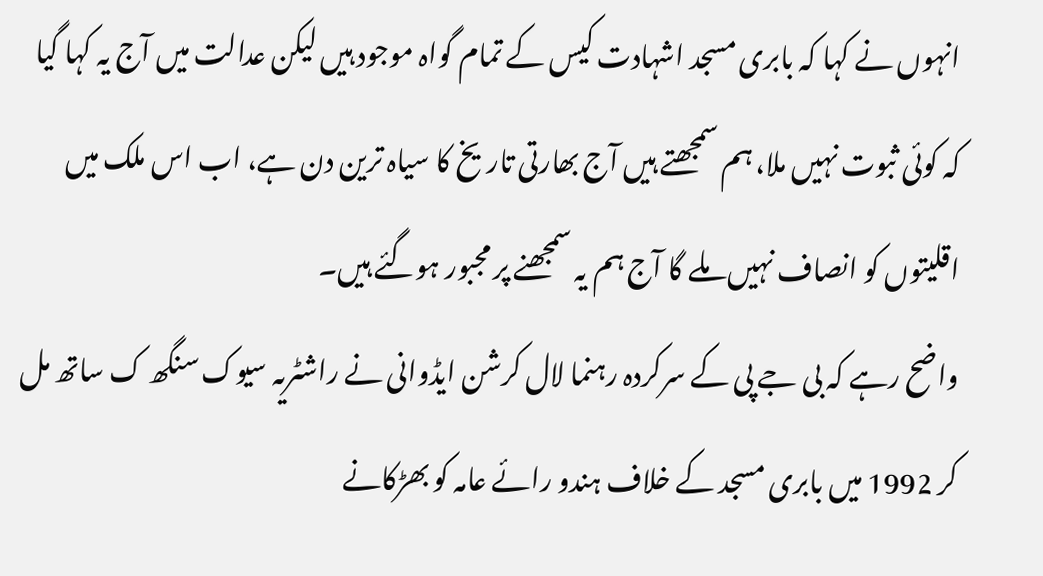انہوں نے کہا کہ بابری مسجد اشہادت کیس کے تمام گواہ موجود ہیں لیکن عدالت میں آج یہ کہا گیا کہ کوئی ثبوت نہیں ملا، ہم سمجھتے ہیں آج بھارتی تاریخ کا سیاہ ترین دن ہے، اب اس ملک میں اقلیتوں کو انصاف نہیں ملے گا آج ہم یہ سمجھنے پر مجبور ہوگئے ہیں۔
واضح رہے کہ بی جے پی کے سرکردہ رہنما لال کرشن ایڈوانی نے راشٹریہ سیوک سنگھ ک ساتھ مل کر 1992 میں بابری مسجد کے خلاف ہندو رائے عامہ کو بھڑکانے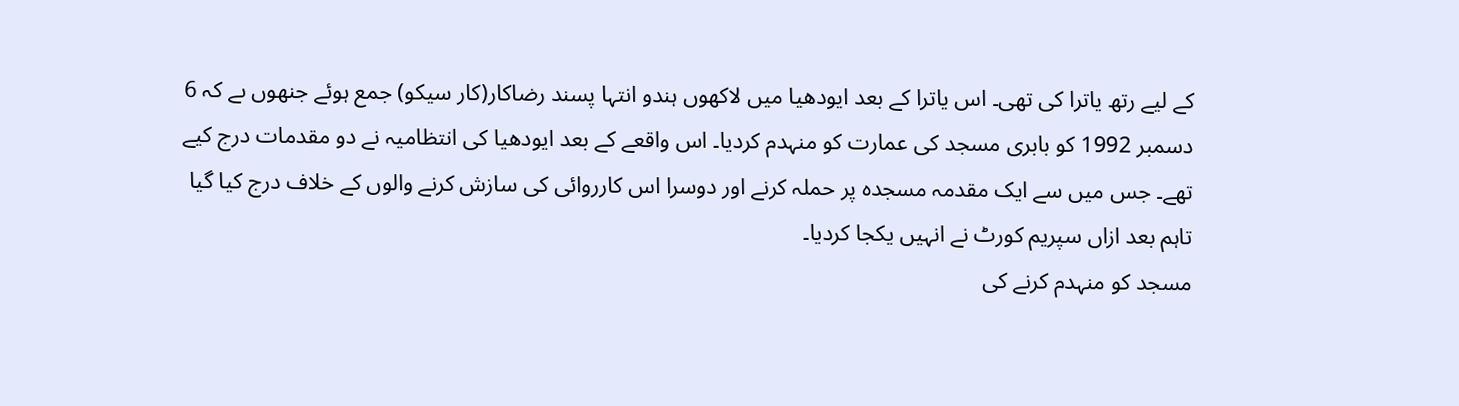کے لیے رتھ یاترا کی تھی۔ اس یاترا کے بعد ایودھیا میں لاکھوں ہندو انتہا پسند رضاکار(کار سیکو) جمع ہوئے جنھوں ںے کہ 6 دسمبر 1992 کو بابری مسجد کی عمارت کو منہدم کردیا۔ اس واقعے کے بعد ایودھیا کی انتظامیہ نے دو مقدمات درج کیے تھے۔ جس میں سے ایک مقدمہ مسجدہ پر حملہ کرنے اور دوسرا اس کارروائی کی سازش کرنے والوں کے خلاف درج کیا گیا تاہم بعد ازاں سپریم کورٹ نے انہیں یکجا کردیا۔
مسجد کو منہدم کرنے کی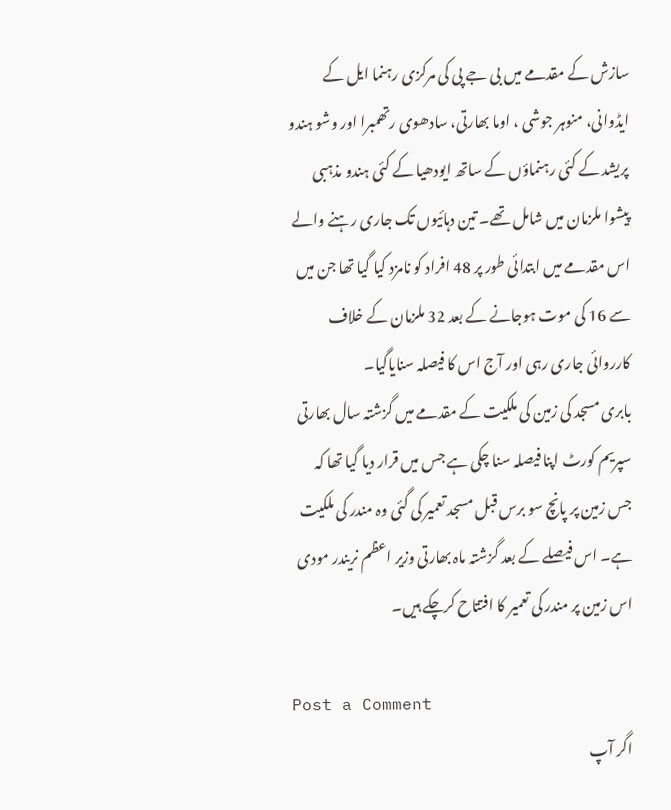سازش کے مقدمے میں بی جے پی کی مرکزی رہنما ایل کے ایڈوانی، منوہر جوشی ، اوما بھارتی، سادھوی رتھمبرا اور وشو ہندو پریشد کے کئی رہنماؤں کے ساتھ ایودھیا کے کئی ہندو مذہبی پیشوا ملزمان میں شامل تھے۔ تین دہائیوں تک جاری رہنے والے اس مقدمے میں ابتدائی طور پر 48 افراد کو نامزد کیا گیا تھا جن میں سے 16 کی موت ہوجانے کے بعد 32 ملزمان کے خلاف کارروائی جاری رہی اور آج اس کا فیصلہ سنایاگیا۔
بابری مسجد کی زمین کی ملکیت کے مقدمے میں گزشتہ سال بھارتی سپریم کورٹ اپنا فیصلہ سنا چکی ہے جس میں قرار دیا گیا تھا کہ جس زمین پر پانچ سو برس قبل مسجد تعمیر کی گئی وہ مندر کی ملکیت ہے۔ اس فیصلے کے بعد گزشتہ ماہ بھارتی وزیر اعظم نریندر مودی اس زمین پر مندر کی تعمیر کا افتتاح کرچکے ہیں۔

Post a Comment
اگر آپ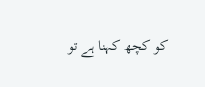کو کچھ کہنا ہے تو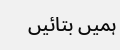ہمیں بتائیں